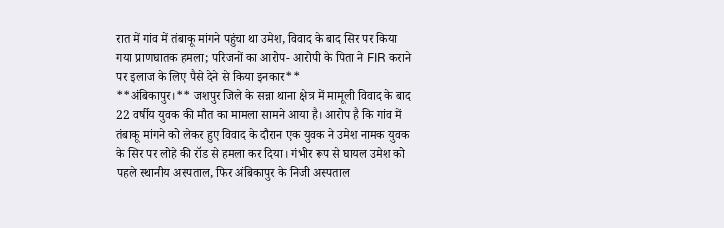रात में गांव में तंबाकू मांगने पहुंचा था उमेश, विवाद के बाद सिर पर किया गया प्राणघातक हमला; परिजनों का आरोप- आरोपी के पिता ने FIR कराने पर इलाज के लिए पैसे देने से किया इनकार**
**अंबिकापुर।** जशपुर जिले के सन्ना थाना क्षेत्र में मामूली विवाद के बाद 22 वर्षीय युवक की मौत का मामला सामने आया है। आरोप है कि गांव में तंबाकू मांगने को लेकर हुए विवाद के दौरान एक युवक ने उमेश नामक युवक के सिर पर लोहे की रॉड से हमला कर दिया। गंभीर रूप से घायल उमेश को पहले स्थानीय अस्पताल, फिर अंबिकापुर के निजी अस्पताल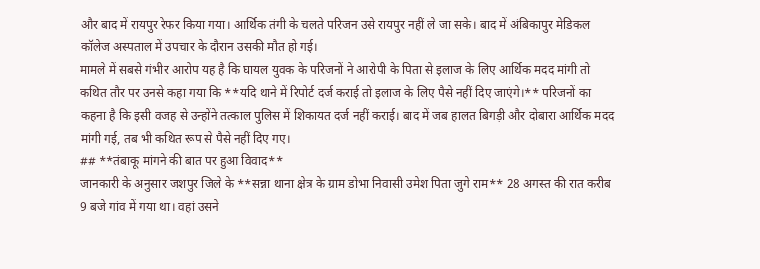और बाद में रायपुर रेफर किया गया। आर्थिक तंगी के चलते परिजन उसे रायपुर नहीं ले जा सके। बाद में अंबिकापुर मेडिकल कॉलेज अस्पताल में उपचार के दौरान उसकी मौत हो गई।
मामले में सबसे गंभीर आरोप यह है कि घायल युवक के परिजनों ने आरोपी के पिता से इलाज के लिए आर्थिक मदद मांगी तो कथित तौर पर उनसे कहा गया कि **यदि थाने में रिपोर्ट दर्ज कराई तो इलाज के लिए पैसे नहीं दिए जाएंगे।** परिजनों का कहना है कि इसी वजह से उन्होंने तत्काल पुलिस में शिकायत दर्ज नहीं कराई। बाद में जब हालत बिगड़ी और दोबारा आर्थिक मदद मांगी गई, तब भी कथित रूप से पैसे नहीं दिए गए।
## **तंबाकू मांगने की बात पर हुआ विवाद**
जानकारी के अनुसार जशपुर जिले के **सन्ना थाना क्षेत्र के ग्राम डोभा निवासी उमेश पिता जुगे राम** 28 अगस्त की रात करीब 9 बजे गांव में गया था। वहां उसने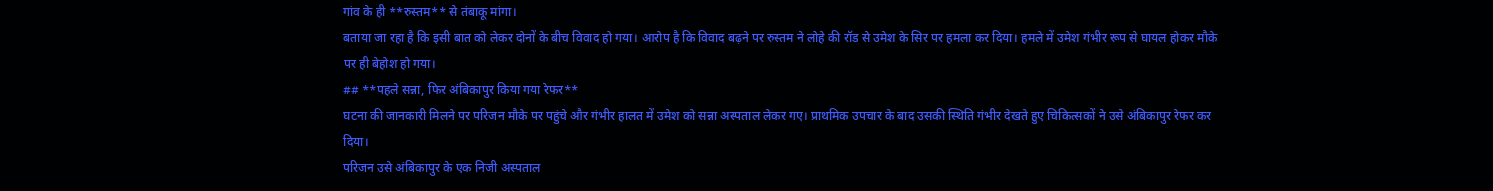गांव के ही **रुस्तम** से तंबाकू मांगा।
बताया जा रहा है कि इसी बात को लेकर दोनों के बीच विवाद हो गया। आरोप है कि विवाद बढ़ने पर रुस्तम ने लोहे की रॉड से उमेश के सिर पर हमला कर दिया। हमले में उमेश गंभीर रूप से घायल होकर मौके पर ही बेहोश हो गया।
## **पहले सन्ना, फिर अंबिकापुर किया गया रेफर**
घटना की जानकारी मिलने पर परिजन मौके पर पहुंचे और गंभीर हालत में उमेश को सन्ना अस्पताल लेकर गए। प्राथमिक उपचार के बाद उसकी स्थिति गंभीर देखते हुए चिकित्सकों ने उसे अंबिकापुर रेफर कर दिया।
परिजन उसे अंबिकापुर के एक निजी अस्पताल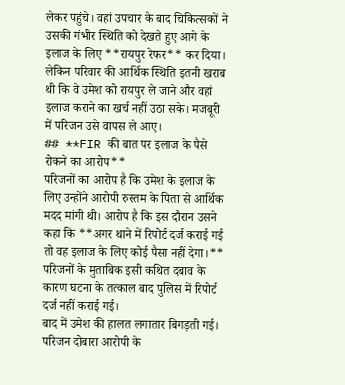लेकर पहुंचे। वहां उपचार के बाद चिकित्सकों ने उसकी गंभीर स्थिति को देखते हुए आगे के इलाज के लिए **रायपुर रेफर** कर दिया।
लेकिन परिवार की आर्थिक स्थिति इतनी खराब थी कि वे उमेश को रायपुर ले जाने और वहां इलाज कराने का खर्च नहीं उठा सके। मजबूरी में परिजन उसे वापस ले आए।
## **FIR की बात पर इलाज के पैसे रोकने का आरोप**
परिजनों का आरोप है कि उमेश के इलाज के लिए उन्होंने आरोपी रुस्तम के पिता से आर्थिक मदद मांगी थी। आरोप है कि इस दौरान उसने कहा कि **अगर थाने में रिपोर्ट दर्ज कराई गई तो वह इलाज के लिए कोई पैसा नहीं देगा।**
परिजनों के मुताबिक इसी कथित दबाव के कारण घटना के तत्काल बाद पुलिस में रिपोर्ट दर्ज नहीं कराई गई।
बाद में उमेश की हालत लगातार बिगड़ती गई। परिजन दोबारा आरोपी के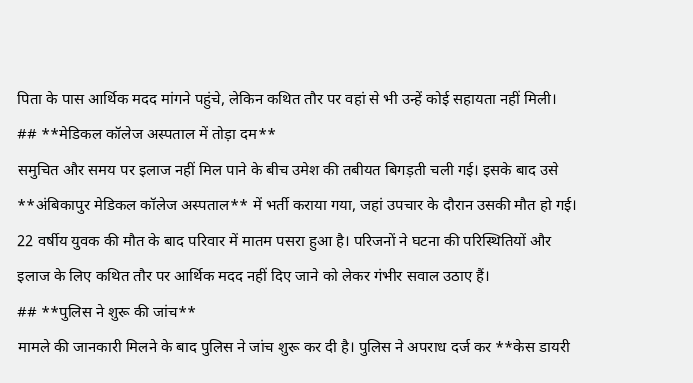पिता के पास आर्थिक मदद मांगने पहुंचे, लेकिन कथित तौर पर वहां से भी उन्हें कोई सहायता नहीं मिली।
## **मेडिकल कॉलेज अस्पताल में तोड़ा दम**
समुचित और समय पर इलाज नहीं मिल पाने के बीच उमेश की तबीयत बिगड़ती चली गई। इसके बाद उसे **अंबिकापुर मेडिकल कॉलेज अस्पताल** में भर्ती कराया गया, जहां उपचार के दौरान उसकी मौत हो गई।
22 वर्षीय युवक की मौत के बाद परिवार में मातम पसरा हुआ है। परिजनों ने घटना की परिस्थितियों और इलाज के लिए कथित तौर पर आर्थिक मदद नहीं दिए जाने को लेकर गंभीर सवाल उठाए हैं।
## **पुलिस ने शुरू की जांच**
मामले की जानकारी मिलने के बाद पुलिस ने जांच शुरू कर दी है। पुलिस ने अपराध दर्ज कर **केस डायरी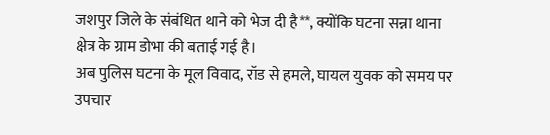जशपुर जिले के संबंधित थाने को भेज दी है**, क्योंकि घटना सन्ना थाना क्षेत्र के ग्राम डोभा की बताई गई है।
अब पुलिस घटना के मूल विवाद, रॉड से हमले, घायल युवक को समय पर उपचार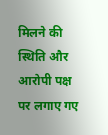मिलने की स्थिति और आरोपी पक्ष पर लगाए गए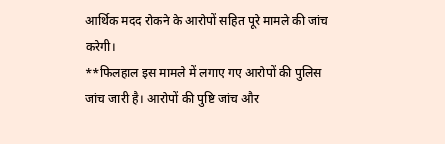आर्थिक मदद रोकने के आरोपों सहित पूरे मामले की जांच करेगी।
**फिलहाल इस मामले में लगाए गए आरोपों की पुलिस जांच जारी है। आरोपों की पुष्टि जांच और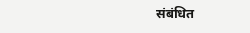संबंधित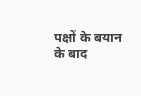पक्षों के बयान के बाद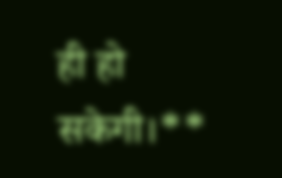ही हो सकेगी।**